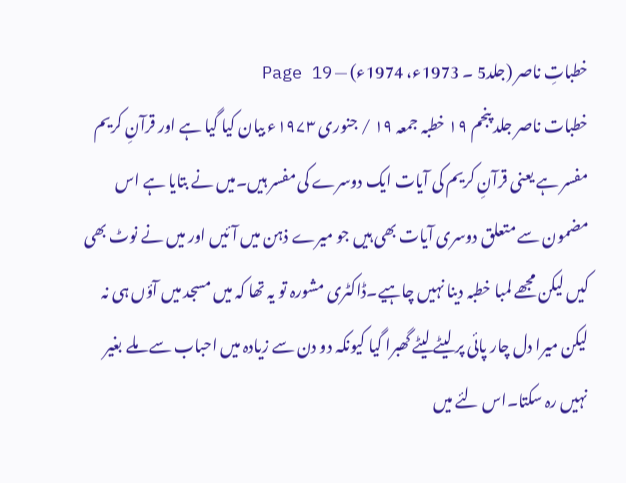خطباتِ ناصر (جلد5 ۔ 1973ء، 1974ء) — Page 19
خطبات ناصر جلد پنجم ۱۹ خطبہ جمعہ ۱۹ / جنوری ۱۹۷۳ء بیان کیا گیا ہے اور قرآنِ کریم مفسر ہے یعنی قرآنِ کریم کی آیات ایک دوسرے کی مفسر ہیں۔میں نے بتایا ہے اس مضمون سے متعلق دوسری آیات بھی ہیں جو میرے ذہن میں آئیں اور میں نے نوٹ بھی کیں لیکن مجھے لمبا خطبہ دینا نہیں چاہیے۔ڈاکٹری مشورہ تو یہ تھا کہ میں مسجد میں آؤں ہی نہ لیکن میرا دل چار پائی پر لیٹے لیٹے گھبرا گیا کیونکہ دو دن سے زیادہ میں احباب سے ملے بغیر نہیں رہ سکتا۔اس لئے میں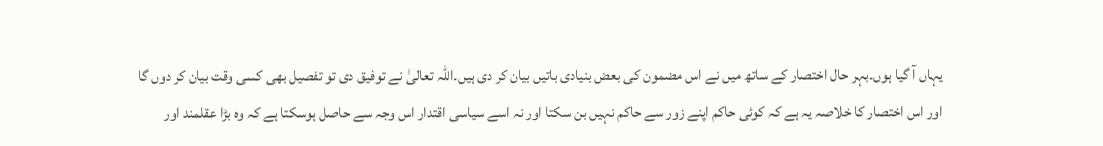یہاں آ گیا ہوں۔بہر حال اختصار کے ساتھ میں نے اس مضمون کی بعض بنیادی باتیں بیان کر دی ہیں۔اللہ تعالیٰ نے توفیق دی تو تفصیل بھی کسی وقت بیان کر دوں گا اور اس اختصار کا خلاصہ یہ ہے کہ کوئی حاکم اپنے زور سے حاکم نہیں بن سکتا اور نہ اسے سیاسی اقتدار اس وجہ سے حاصل ہوسکتا ہے کہ وہ بڑا عقلمند اور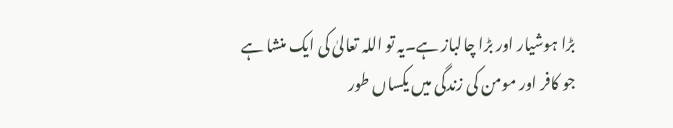بڑا ہوشیار اور بڑا چالباز ہے۔یہ تو اللہ تعالیٰ کی ایک منشا ہے جو کافر اور مومن کی زندگی میں یکساں طور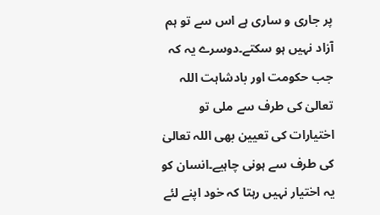پر جاری و ساری ہے اس سے تو ہم آزاد نہیں ہو سکتے۔دوسرے یہ کہ جب حکومت اور بادشاہت اللہ تعالیٰ کی طرف سے ملی تو اختیارات کی تعیین بھی اللہ تعالیٰ کی طرف سے ہونی چاہیے۔انسان کو یہ اختیار نہیں رہتا کہ خود اپنے لئے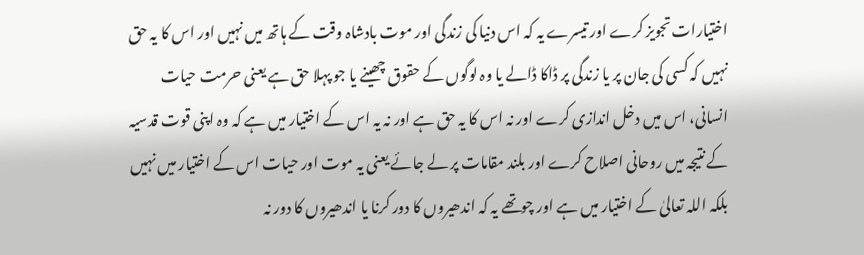اختیارات تجویز کرے اور تیسرے یہ کہ اس دنیا کی زندگی اور موت بادشاہ وقت کے ہاتھ میں نہیں اور اس کا یہ حق نہیں کہ کسی کی جان پر یا زندگی پر ڈاکا ڈالے یا وہ لوگوں کے حقوق چھینے یا جو پہلا حق ہے یعنی حرمت حیات انسانی، اس میں دخل اندازی کرے اور نہ اس کا یہ حق ہے اور نہ یہ اس کے اختیار میں ہے کہ وہ اپنی قوت قدسیہ کے نتیجہ میں روحانی اصلاح کرے اور بلند مقامات پر لے جائے یعنی یہ موت اور حیات اس کے اختیار میں نہیں بلکہ اللہ تعالیٰ کے اختیار میں ہے اور چوتھے یہ کہ اندھیروں کا دور کرنا یا اندھیروں کا دور نہ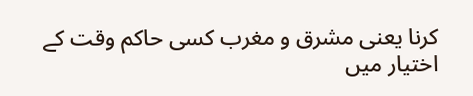کرنا یعنی مشرق و مغرب کسی حاکم وقت کے اختیار میں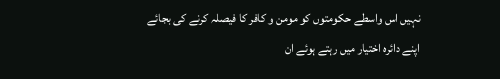نہیں اس واسطے حکومتوں کو مومن و کافر کا فیصلہ کرنے کی بجائے اپنے دائرہ اختیار میں رہتے ہوئے ان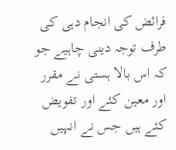فرائض کی انجام دہی کی طرف توجہ دینی چاہیے جو کہ اس بالا ہستی نے مقرر اور معین کئے اور تفویض کئے ہیں جس نے انہیں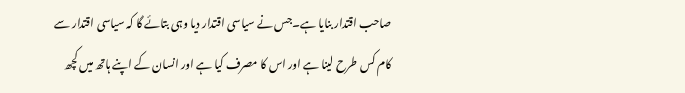صاحب اقتدار بنایا ہے۔جس نے سیاسی اقتدار دیا وہی بتائے گا کہ سیاسی اقتدار سے کام کس طرح لینا ہے اور اس کا مصرف کیا ہے اور انسان کے اپنے ہاتھ میں کچھ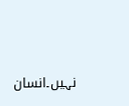نہیں۔انسان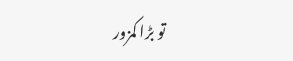تو بڑا کمزور